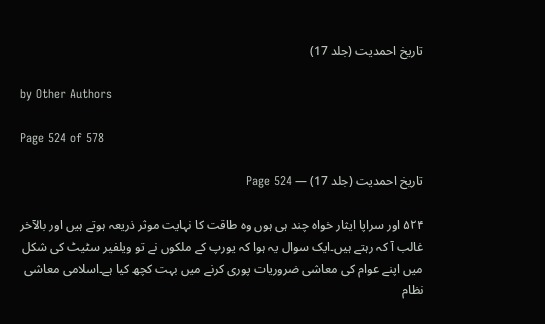تاریخ احمدیت (جلد 17)

by Other Authors

Page 524 of 578

تاریخ احمدیت (جلد 17) — Page 524

۵۲۴ اور سراپا ایثار خواہ چند ہی ہوں وہ طاقت کا نہایت موثر ذریعہ ہوتے ہیں اور بالآخر غالب آ کہ رہتے ہیں۔ایک سوال یہ ہوا کہ یورپ کے ملکوں نے تو ویلفیر سٹیٹ کی شکل میں اپنے عوام کی معاشی ضروریات پوری کرنے میں بہت کچھ کیا ہے۔اسلامی معاشی نظام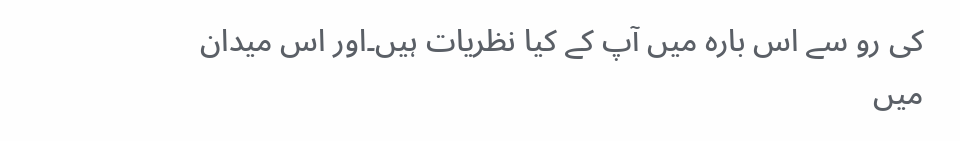کی رو سے اس بارہ میں آپ کے کیا نظریات ہیں۔اور اس میدان میں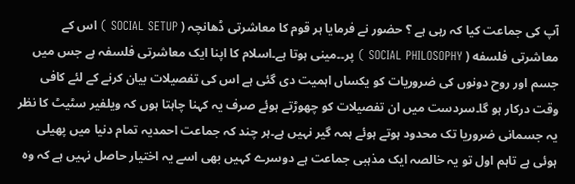آپ کی جماعت کیا کہ رہی ہے ؟ حضور نے فرمایا ہر قوم کا معاشرتی ڈھانچہ ( SOCIAL SETUP ) اس کے معاشرتی فلسفه ( SOCIAL PHILOSOPHY ) پر۔۔مینی ہوتا ہے۔اسلام کا اپنا ایک معاشرتی فلسفہ ہے جس میں جسم اور روح دونوں کی ضروریات کو یکساں اہمیت دی گئی ہے اس کی تفصیلات بیان کرنے کے لئے کافی وقت درکار ہو گا۔سردست میں ان تفصیلات کو چھوڑتے ہوئے صرف یہ کہنا چاہتا ہوں کہ ویلفیر سٹیٹ کا نظر یہ جسمانی ضروریا تک محدود ہوتے ہوئے ہمہ گیر نہیں ہے۔ہر چند کہ جماعت احمدیہ تمام دنیا میں پھیلی ہوئی ہے تاہم اول تو یہ خالصہ ایک مذہبی جماعت ہے دوسرے کہیں بھی اسے یہ اختیار حاصل نہیں ہے کہ وہ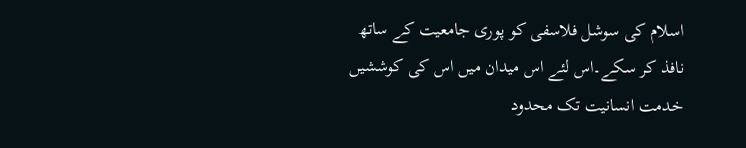اسلام کی سوشل فلاسفی کو پوری جامعیت کے ساتھ نافذ کر سکے۔اس لئے اس میدان میں اس کی کوششیں خدمت انسانیت تک محدود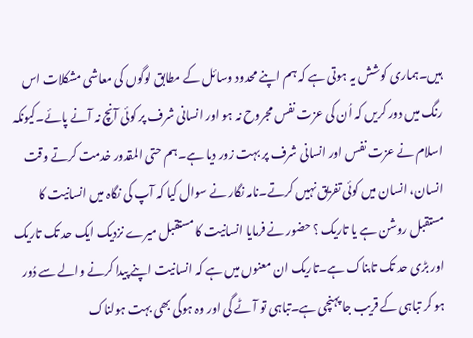ہیں۔ہماری کوشش یہ ہوتی ہے کہ ہم اپنے محدود وسائل کے مطابق لوگوں کی معاشی مشکلات اس رنگ میں دور کریں کہ اُن کی عزت نفس مجروح نہ ہو اور انسانی شرف پر کوئی آنچ نہ آنے پائے۔کیونکہ اسلام نے عزت نفس اور انسانی شرف پر بہت زور دیا ہے۔ہم حتی المقدور خدمت کرتے وقت انسان، انسان میں کوئی تفریق نہیں کرتے۔نامہ نگار نے سوال کیا کہ آپ کی نگاہ میں انسانیت کا مستقبل روشن ہے یا تاریک ؟ حضور نے فرمایا انسانیت کا مستقبل میرے نزدیک ایک حد تک تاریک اور بڑی حد تک تابناک ہے۔تاریک ان معنوں میں ہے کہ انسانیت اپنے پیدا کرنے والے سے دُور ہو کر تباہی کے قریب جا پہنچی ہے۔تباہی تو آٹے گی اور وہ ہوگی بھی بہت ہولناک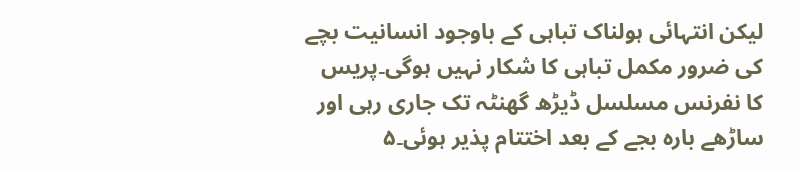لیکن انتہائی ہولناک تباہی کے باوجود انسانیت بچے کی ضرور مکمل تباہی کا شکار نہیں ہوگی۔پریس کا نفرنس مسلسل ڈیڑھ گھنٹہ تک جاری رہی اور ساڑھے بارہ بجے کے بعد اختتام پذیر ہوئی۔۵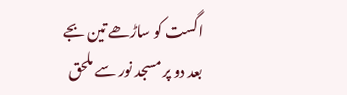اگست کو ساڑھے تین بجے بعد دو پر مسجد نور سے ملحق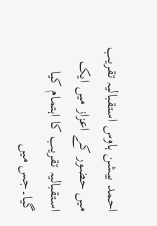احمد بیشن ہاوس استقبالیہ تقریب میں حضور کے اعزاز میں ایک استقبالیہ تقریب کا اہتمام کیا گیا۔جس میں